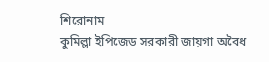শিরোনাম
কুমিল্লা ইপিজেড সরকারী জায়গা অবৈধ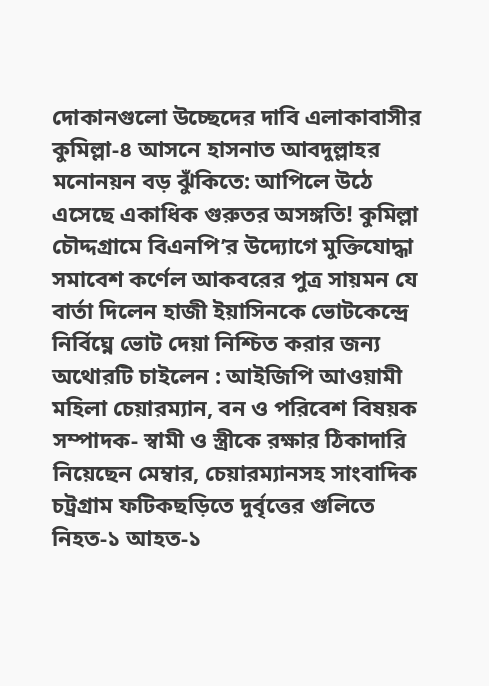দোকানগুলো উচ্ছেদের দাবি এলাকাবাসীর কুমিল্লা-৪ আসনে হাসনাত আবদুল্লাহর মনোনয়ন বড় ঝুঁকিতে: আপিলে উঠে এসেছে একাধিক গুরুতর অসঙ্গতি! কুমিল্লা চৌদ্দগ্রামে বিএনপি’র উদ্যোগে মুক্তিযোদ্ধা সমাবেশ কর্ণেল আকবরের পুত্র সায়মন যে বার্তা দিলেন হাজী ইয়াসিনকে ভোটকেন্দ্রে নির্বিঘ্নে ভোট দেয়া নিশ্চিত করার জন্য অথোরটি চাইলেন : আইজিপি আওয়ামী মহিলা চেয়ারম্যান, বন ও পরিবেশ বিষয়ক সম্পাদক- স্বামী ও স্ত্রীকে রক্ষার ঠিকাদারি নিয়েছেন মেম্বার, চেয়ারম্যানসহ সাংবাদিক চট্রগ্রাম ফটিকছড়িতে দুর্বৃত্তের গুলিতে নিহত-১ আহত-১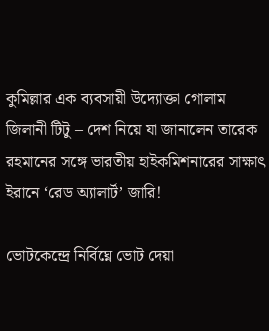কুমিল্লার এক ব্যবসায়ী উদ্যোক্তা গোলাম জিলানী টিটু – দেশ নিয়ে যা জানালেন তারেক রহমানের সঙ্গে ভারতীয় হাইকমিশনারের সাক্ষাৎ ইরানে ‘রেড অ্যালার্ট’ জারি!

ভোটকেন্দ্রে নির্বিঘ্নে ভোট দেয়া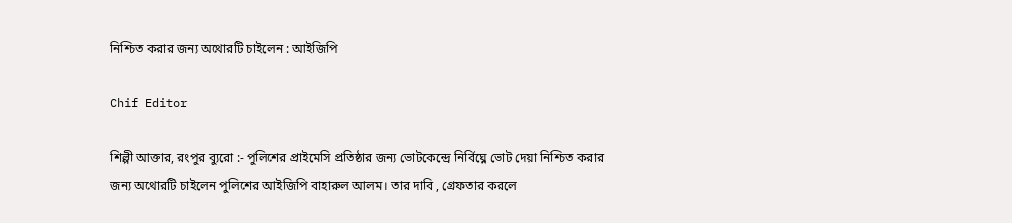নিশ্চিত করার জন্য অথোরটি চাইলেন : আইজিপি

Chif Editor

শিল্পী আক্তার, রংপুর ব্যুরো :- পুলিশের প্রাইমেসি প্রতিষ্ঠার জন্য ভোটকেন্দ্রে নির্বিঘ্নে ভোট দেয়া নিশ্চিত করার জন্য অথোরটি চাইলেন পুলিশের আইজিপি বাহারুল আলম। তার দাবি , গ্রেফতার করলে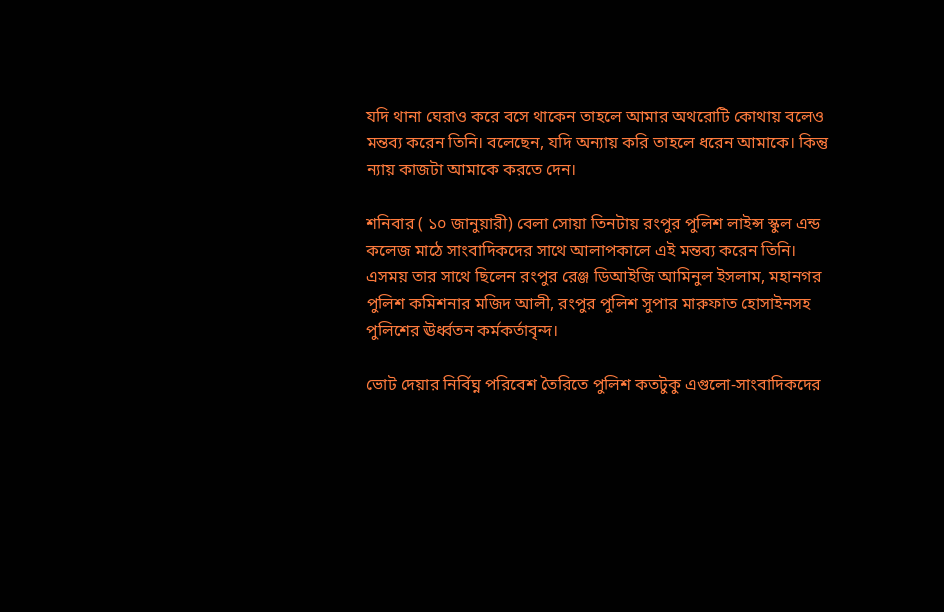যদি থানা ঘেরাও করে বসে থাকেন তাহলে আমার অথরোটি কোথায় বলেও মন্তব্য করেন তিনি। বলেছেন, যদি অন্যায় করি তাহলে ধরেন আমাকে। কিন্তু ন্যায় কাজটা আমাকে করতে দেন।

শনিবার ( ১০ জানুয়ারী) বেলা সোয়া তিনটায় রংপুর পুলিশ লাইন্স স্কুল এন্ড কলেজ মাঠে সাংবাদিকদের সাথে আলাপকালে এই মন্তব্য করেন তিনি। এসময় তার সাথে ছিলেন রংপুর রেঞ্জ ডিআইজি আমিনুল ইসলাম, মহানগর পুলিশ কমিশনার মজিদ আলী, রংপুর পুলিশ সুপার মারুফাত হোসাইনসহ পুলিশের ঊর্ধ্বতন কর্মকর্তাবৃন্দ।

ভোট দেয়ার নির্বিঘ্ন পরিবেশ তৈরিতে পুলিশ কতটুকু এগুলো-সাংবাদিকদের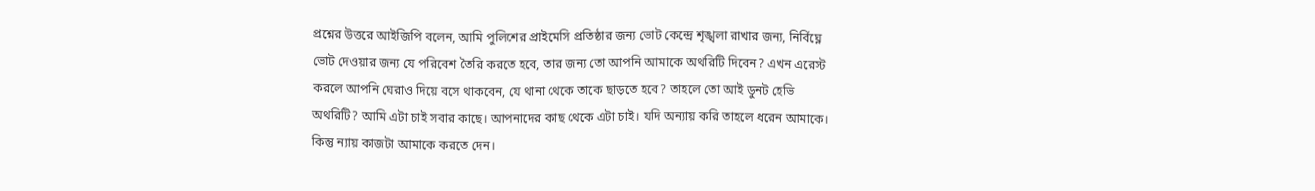প্রশ্নের উত্তরে আইজিপি বলেন, আমি পুলিশের প্রাইমেসি প্রতিষ্ঠার জন্য ভোট কেন্দ্রে শৃঙ্খলা রাখার জন্য, নির্বিঘ্নে ভোট দেওয়ার জন্য যে পরিবেশ তৈরি করতে হবে, তার জন্য তো আপনি আমাকে অথরিটি দিবেন? এখন এরেস্ট করলে আপনি ঘেরাও দিয়ে বসে থাকবেন, যে থানা থেকে তাকে ছাড়তে হবে? তাহলে তো আই ডুনট হেভি অথরিটি? আমি এটা চাই সবার কাছে। আপনাদের কাছ থেকে এটা চাই। যদি অন্যায় করি তাহলে ধরেন আমাকে। কিন্তু ন্যায় কাজটা আমাকে করতে দেন।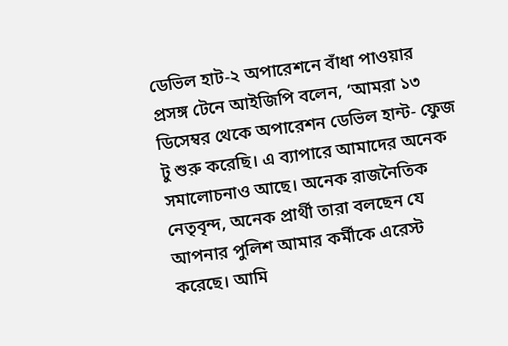ডেভিল হাট-২ অপারেশনে বাঁধা পাওয়ার প্রসঙ্গ টেনে আইজিপি বলেন, ‘আমরা ১৩ ডিসেম্বর থেকে অপারেশন ডেভিল হান্ট- ফেুজ টু শুরু করেছি। এ ব্যাপারে আমাদের অনেক সমালোচনাও আছে। অনেক রাজনৈতিক নেতৃবৃন্দ, অনেক প্রার্থী তারা বলছেন যে আপনার পুলিশ আমার কর্মীকে এরেস্ট করেছে। আমি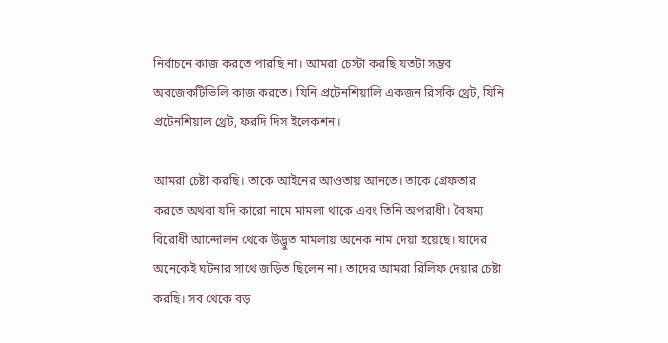নির্বাচনে কাজ করতে পারছি না। আমরা চেস্টা করছি যতটা সম্ভব অবজেকটিভিলি কাজ করতে। যিনি প্রটেনশিয়ালি একজন রিসকি থ্রেট, যিনি প্রটেনশিয়াল থ্রেট, ফরদি দিস ইলেকশন।

আমরা চেষ্টা করছি। তাকে আইনের আওতায় আনতে। তাকে গ্রেফতার করতে অথবা যদি কারো নামে মামলা থাকে এবং তিনি অপরাধী। বৈষম্য বিরোধী আন্দোলন থেকে উদ্ভুত মামলায় অনেক নাম দেয়া হয়েছে। যাদের অনেকেই ঘটনার সাথে জড়িত ছিলেন না। তাদের আমরা রিলিফ দেয়ার চেষ্টা করছি। সব থেকে বড়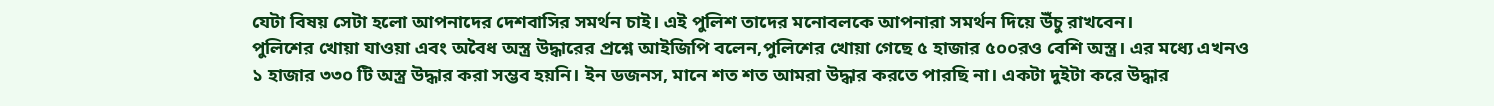যেটা বিষয় সেটা হলো আপনাদের দেশবাসির সমর্থন চাই। এই পুলিশ তাদের মনোবলকে আপনারা সমর্থন দিয়ে উঁচু রাখবেন।
পুলিশের খোয়া যাওয়া এবং অবৈধ অস্ত্র উদ্ধারের প্রশ্নে আইজিপি বলেন,পুলিশের খোয়া গেছে ৫ হাজার ৫০০রও বেশি অস্ত্র। এর মধ্যে এখনও ১ হাজার ৩৩০ টি অস্ত্র উদ্ধার করা সম্ভব হয়নি। ইন ডজনস, মানে শত শত আমরা উদ্ধার করতে পারছি না। একটা দুইটা করে উদ্ধার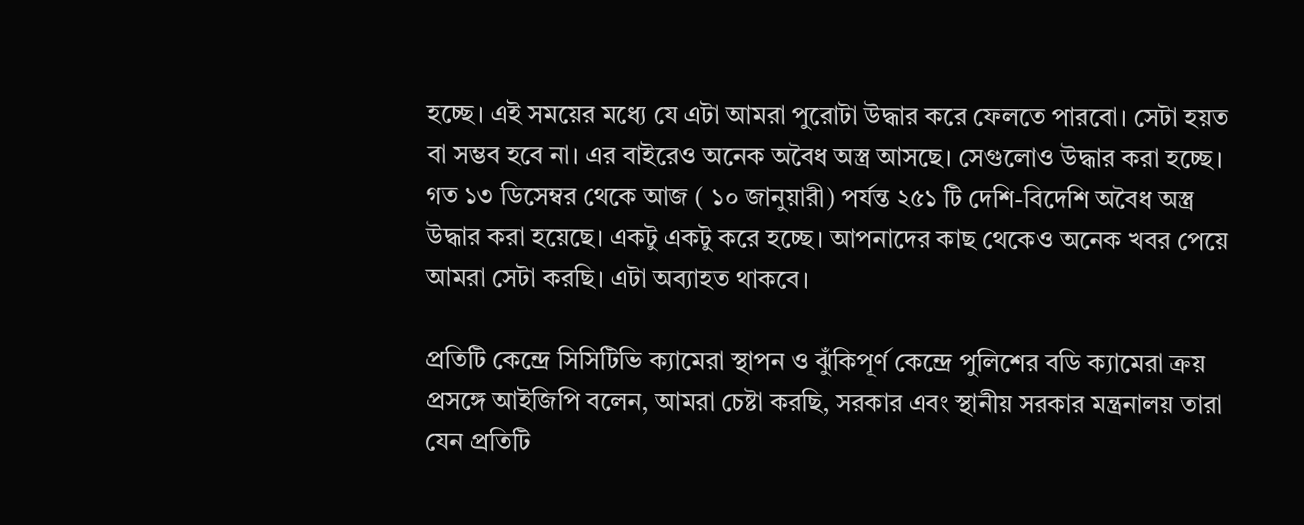হচ্ছে। এই সময়ের মধ্যে যে এটা আমরা পুরোটা উদ্ধার করে ফেলতে পারবো। সেটা হয়ত বা সম্ভব হবে না। এর বাইরেও অনেক অবৈধ অস্ত্র আসছে। সেগুলোও উদ্ধার করা হচ্ছে। গত ১৩ ডিসেম্বর থেকে আজ ( ১০ জানুয়ারী) পর্যন্ত ২৫১ টি দেশি-বিদেশি অবৈধ অস্ত্র উদ্ধার করা হয়েছে। একটু একটু করে হচ্ছে। আপনাদের কাছ থেকেও অনেক খবর পেয়ে আমরা সেটা করছি। এটা অব্যাহত থাকবে।

প্রতিটি কেন্দ্রে সিসিটিভি ক্যামেরা স্থাপন ও ঝুঁকিপূর্ণ কেন্দ্রে পুলিশের বডি ক্যামেরা ক্রয় প্রসঙ্গে আইজিপি বলেন, আমরা চেষ্টা করছি, সরকার এবং স্থানীয় সরকার মন্ত্রনালয় তারা যেন প্রতিটি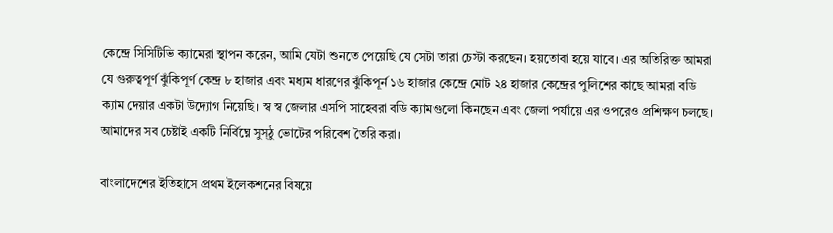কেন্দ্রে সিসিটিভি ক্যামেরা স্থাপন করেন, আমি যেটা শুনতে পেয়েছি যে সেটা তারা চেস্টা করছেন। হয়তোবা হয়ে যাবে। এর অতিরিক্ত আমরা যে গুরুত্বপূর্ণ ঝুঁকিপূর্ণ কেন্দ্র ৮ হাজার এবং মধ্যম ধারণের ঝুঁকিপূর্ন ১৬ হাজার কেন্দ্রে মোট ২৪ হাজার কেন্দ্রের পুলিশের কাছে আমরা বডি ক্যাম দেয়ার একটা উদ্যোগ নিয়েছি। স্ব স্ব জেলার এসপি সাহেবরা বডি ক্যামগুলো কিনছেন এবং জেলা পর্যায়ে এর ওপরেও প্রশিক্ষণ চলছে। আমাদের সব চেষ্টাই একটি নির্বিঘ্নে সুস্ঠু ভোটের পরিবেশ তৈরি করা।

বাংলাদেশের ইতিহাসে প্রথম ইলেকশনের বিষয়ে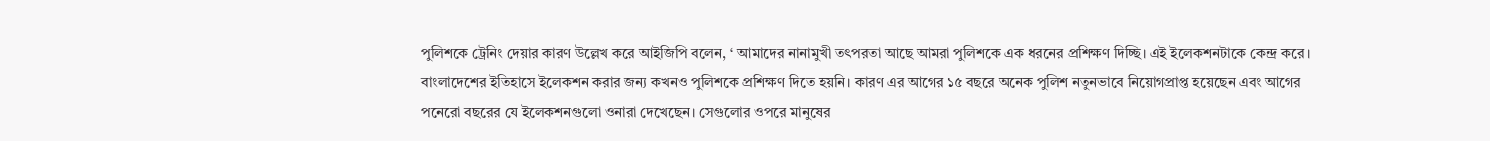পুলিশকে ট্রেনিং দেয়ার কারণ উল্লেখ করে আইজিপি বলেন, ‘ আমাদের নানামুখী তৎপরতা আছে আমরা পুলিশকে এক ধরনের প্রশিক্ষণ দিচ্ছি। এই ইলেকশনটাকে কেন্দ্র করে। বাংলাদেশের ইতিহাসে ইলেকশন করার জন্য কখনও পুলিশকে প্রশিক্ষণ দিতে হয়নি। কারণ এর আগের ১৫ বছরে অনেক পুলিশ নতুনভাবে নিয়োগপ্রাপ্ত হয়েছেন এবং আগের পনেরো বছরের যে ইলেকশনগুলো ওনারা দেখেছেন। সেগুলোর ওপরে মানুষের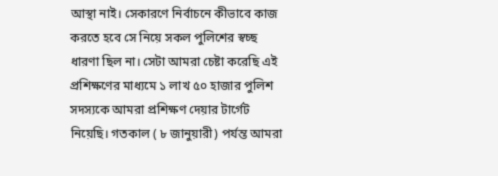আস্থা নাই। সেকারণে নির্বাচনে কীভাবে কাজ করতে হবে সে নিয়ে সকল পুলিশের স্বচ্ছ ধারণা ছিল না। সেটা আমরা চেষ্টা করেছি এই প্রশিক্ষণের মাধ্যমে ১ লাখ ৫০ হাজার পুলিশ সদস্যকে আমরা প্রশিক্ষণ দেয়ার টার্গেট নিয়েছি। গতকাল ( ৮ জানুয়ারী) পর্যন্ত আমরা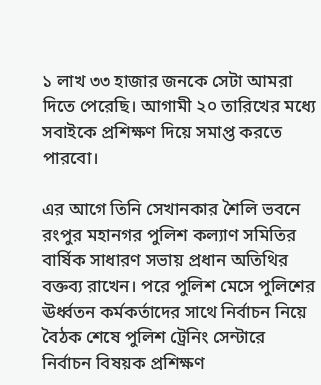১ লাখ ৩৩ হাজার জনকে সেটা আমরা দিতে পেরেছি। আগামী ২০ তারিখের মধ্যে সবাইকে প্রশিক্ষণ দিয়ে সমাপ্ত করতে পারবো।

এর আগে তিনি সেখানকার শৈলি ভবনে রংপুর মহানগর পুলিশ কল্যাণ সমিতির বার্ষিক সাধারণ সভায় প্রধান অতিথির বক্তব্য রাখেন। পরে পুলিশ মেসে পুলিশের ঊর্ধ্বতন কর্মকর্তাদের সাথে নির্বাচন নিয়ে বৈঠক শেষে পুলিশ ট্রেনিং সেন্টারে নির্বাচন বিষয়ক প্রশিক্ষণ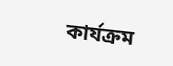কার্যক্রম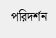পরিদর্শন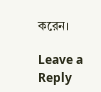করেন।

Leave a Reply